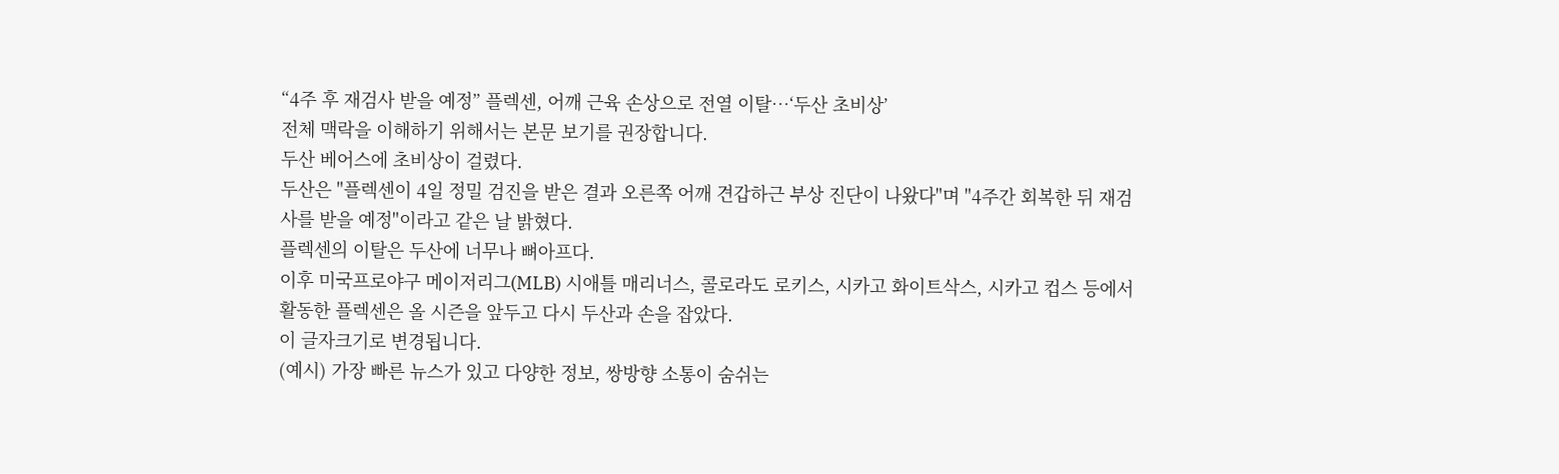“4주 후 재검사 받을 예정” 플렉센, 어깨 근육 손상으로 전열 이탈…‘두산 초비상’
전체 맥락을 이해하기 위해서는 본문 보기를 권장합니다.
두산 베어스에 초비상이 걸렸다.
두산은 "플렉센이 4일 정밀 검진을 받은 결과 오른쪽 어깨 견갑하근 부상 진단이 나왔다"며 "4주간 회복한 뒤 재검사를 받을 예정"이라고 같은 날 밝혔다.
플렉센의 이탈은 두산에 너무나 뼈아프다.
이후 미국프로야구 메이저리그(MLB) 시애틀 매리너스, 콜로라도 로키스, 시카고 화이트삭스, 시카고 컵스 등에서 활동한 플렉센은 올 시즌을 앞두고 다시 두산과 손을 잡았다.
이 글자크기로 변경됩니다.
(예시) 가장 빠른 뉴스가 있고 다양한 정보, 쌍방향 소통이 숨쉬는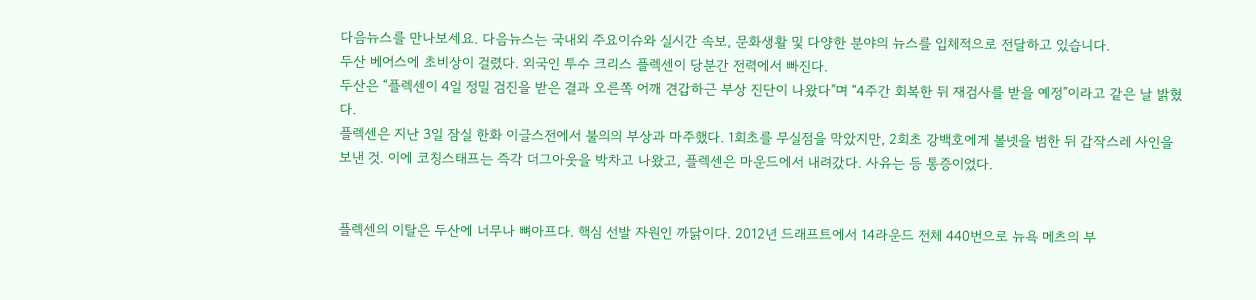다음뉴스를 만나보세요. 다음뉴스는 국내외 주요이슈와 실시간 속보, 문화생활 및 다양한 분야의 뉴스를 입체적으로 전달하고 있습니다.
두산 베어스에 초비상이 걸렸다. 외국인 투수 크리스 플렉센이 당분간 전력에서 빠진다.
두산은 “플렉센이 4일 정밀 검진을 받은 결과 오른쪽 어깨 견갑하근 부상 진단이 나왔다”며 “4주간 회복한 뒤 재검사를 받을 예정”이라고 같은 날 밝혔다.
플렉센은 지난 3일 잠실 한화 이글스전에서 불의의 부상과 마주했다. 1회초를 무실점을 막았지만, 2회초 강백호에게 볼넷을 범한 뒤 갑작스레 사인을 보낸 것. 이에 코칭스태프는 즉각 더그아웃을 박차고 나왔고, 플렉센은 마운드에서 내려갔다. 사유는 등 통증이었다.


플렉센의 이탈은 두산에 너무나 뼈아프다. 핵심 선발 자원인 까닭이다. 2012년 드래프트에서 14라운드 전체 440번으로 뉴욕 메츠의 부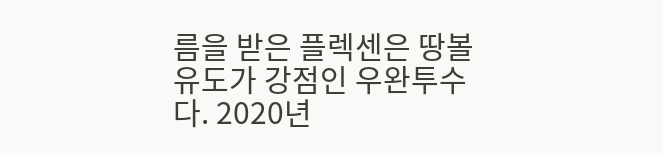름을 받은 플렉센은 땅볼 유도가 강점인 우완투수다. 2020년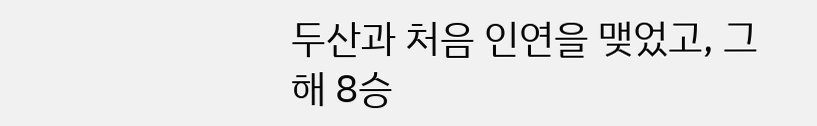두산과 처음 인연을 맺었고, 그해 8승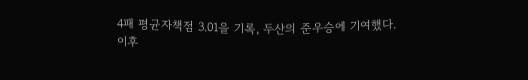4패 평균자책점 3.01을 기록, 두산의 준우승에 기여했다.
이후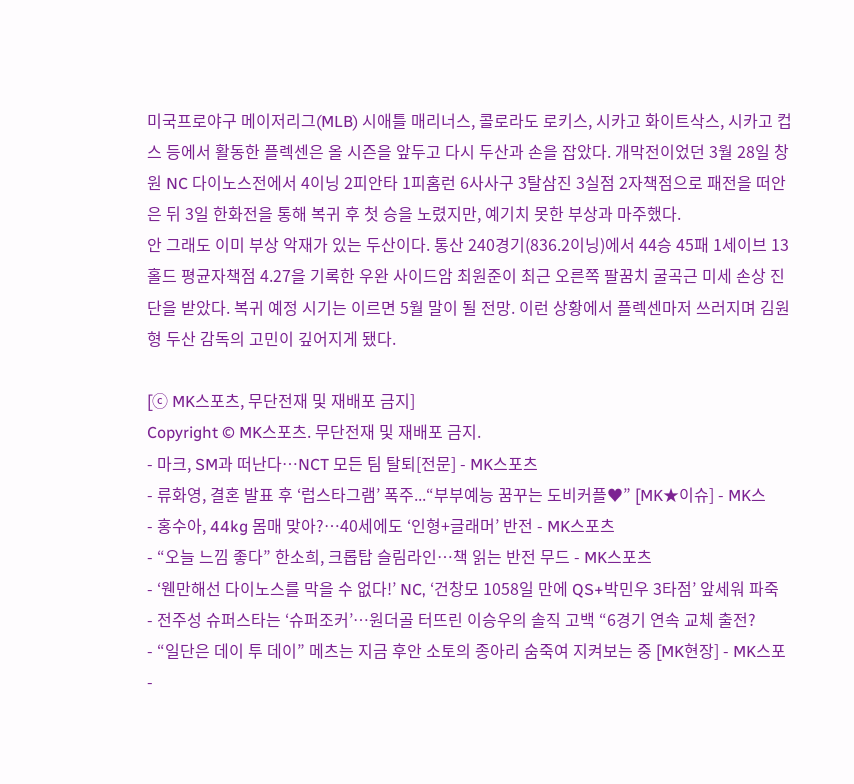미국프로야구 메이저리그(MLB) 시애틀 매리너스, 콜로라도 로키스, 시카고 화이트삭스, 시카고 컵스 등에서 활동한 플렉센은 올 시즌을 앞두고 다시 두산과 손을 잡았다. 개막전이었던 3월 28일 창원 NC 다이노스전에서 4이닝 2피안타 1피홈런 6사사구 3탈삼진 3실점 2자책점으로 패전을 떠안은 뒤 3일 한화전을 통해 복귀 후 첫 승을 노렸지만, 예기치 못한 부상과 마주했다.
안 그래도 이미 부상 악재가 있는 두산이다. 통산 240경기(836.2이닝)에서 44승 45패 1세이브 13홀드 평균자책점 4.27을 기록한 우완 사이드암 최원준이 최근 오른쪽 팔꿈치 굴곡근 미세 손상 진단을 받았다. 복귀 예정 시기는 이르면 5월 말이 될 전망. 이런 상황에서 플렉센마저 쓰러지며 김원형 두산 감독의 고민이 깊어지게 됐다.

[ⓒ MK스포츠, 무단전재 및 재배포 금지]
Copyright © MK스포츠. 무단전재 및 재배포 금지.
- 마크, SM과 떠난다…NCT 모든 팀 탈퇴[전문] - MK스포츠
- 류화영, 결혼 발표 후 ‘럽스타그램’ 폭주...“부부예능 꿈꾸는 도비커플♥” [MK★이슈] - MK스
- 홍수아, 44kg 몸매 맞아?…40세에도 ‘인형+글래머’ 반전 - MK스포츠
- “오늘 느낌 좋다” 한소희, 크롭탑 슬림라인…책 읽는 반전 무드 - MK스포츠
- ‘웬만해선 다이노스를 막을 수 없다!’ NC, ‘건창모 1058일 만에 QS+박민우 3타점’ 앞세워 파죽
- 전주성 슈퍼스타는 ‘슈퍼조커’…원더골 터뜨린 이승우의 솔직 고백 “6경기 연속 교체 출전?
- “일단은 데이 투 데이” 메츠는 지금 후안 소토의 종아리 숨죽여 지켜보는 중 [MK현장] - MK스포
-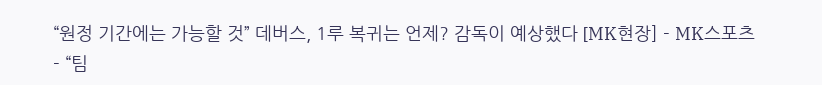“원정 기간에는 가능할 것” 데버스, 1루 복귀는 언제? 감독이 예상했다 [MK현장] - MK스포츠
- “팀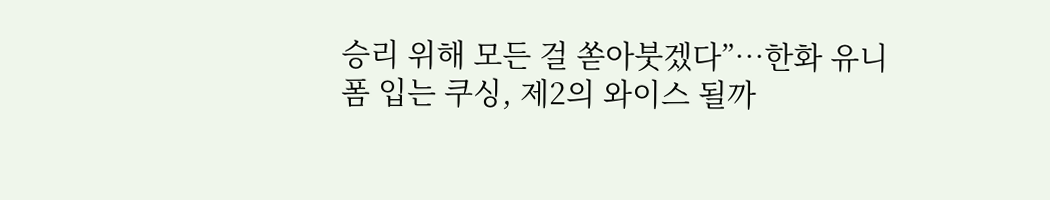승리 위해 모든 걸 쏟아붓겠다”…한화 유니폼 입는 쿠싱, 제2의 와이스 될까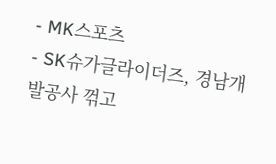- MK스포츠
- SK슈가글라이더즈, 경남개발공사 꺾고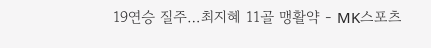19연승 질주…최지혜 11골 맹활약 - MK스포츠